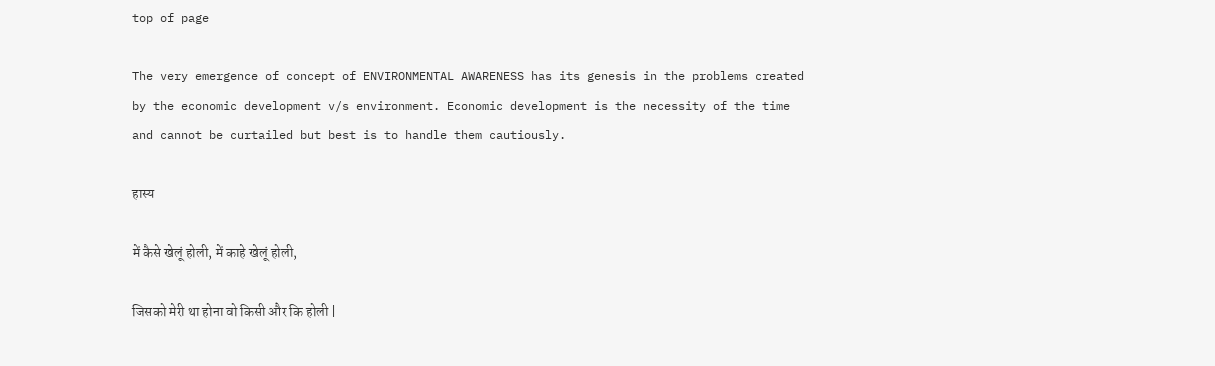top of page

The very emergence of concept of ENVIRONMENTAL AWARENESS has its genesis in the problems created by the economic development v/s environment. Economic development is the necessity of the time and cannot be curtailed but best is to handle them cautiously.

हास्य

में कैसे खेलूं होली, में काहे खेलूं होली,

जिसको मेरी था होना वो किसी और कि होली |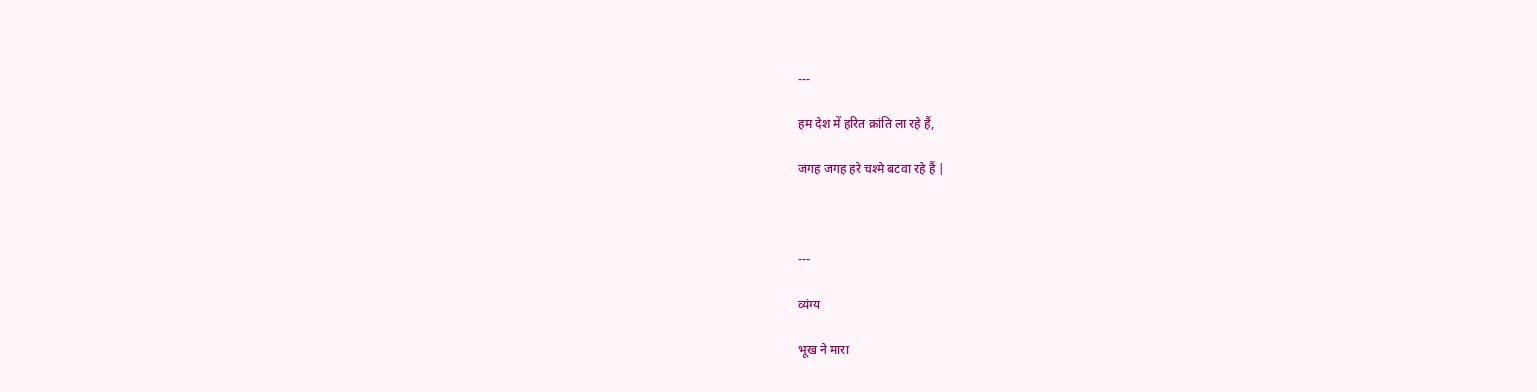---

हम देश में हरित क्रांति ला रहे हैं,

जगह जगह हरे चश्मे बटवा रहे हैं |



---

व्यंग्य

भूख ने मारा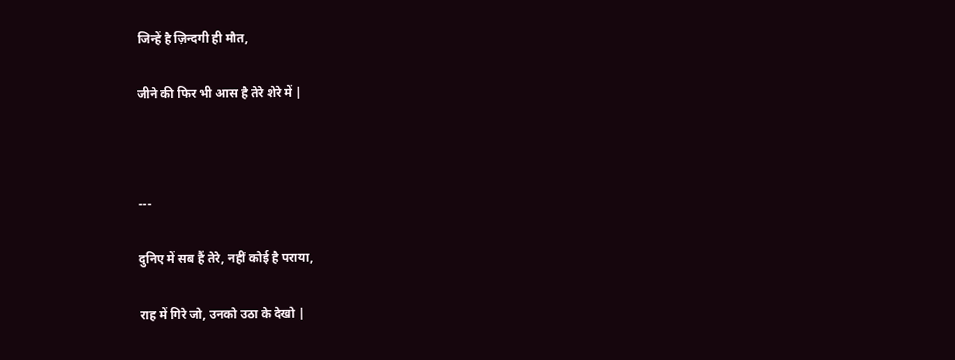जिन्हें है ज़िन्दगी ही मौत,

जीने की फिर भी आस है तेरे शेरे में |



---

दुनिए में सब हैं तेरे, नहीं कोई है पराया,

राह में गिरे जो, उनको उठा के देखो |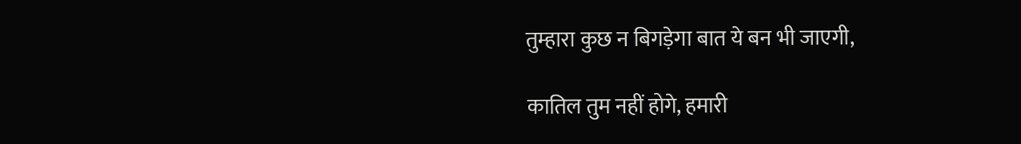तुम्हारा कुछ न बिगड़ेगा बात ये बन भी जाएगी,

कातिल तुम नहीं होगे, हमारी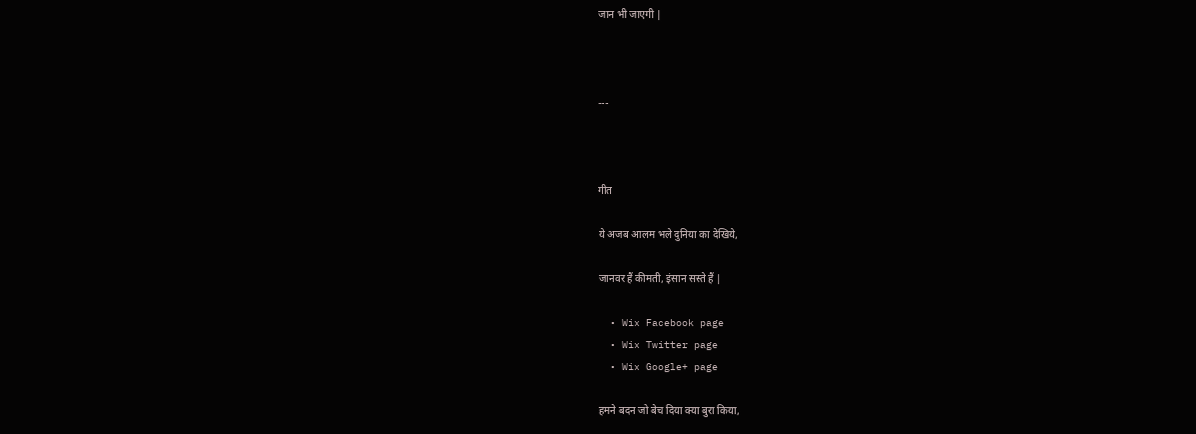जान भी जाएगी |



---



गीत

ये अजब आलम भले दुनिया का देखिये,

जानवर हैं कीमती, इंसान सस्ते हैं |

  • Wix Facebook page
  • Wix Twitter page
  • Wix Google+ page

हमने बदन जो बेच दिया क्या बुरा किया,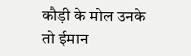कौड़ी के मोल उनके तो ईमान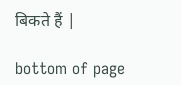बिकते हैं |

bottom of page